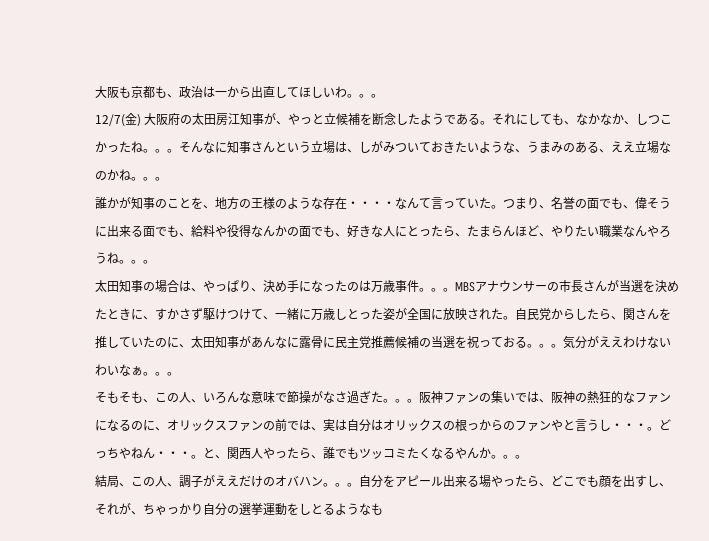大阪も京都も、政治は一から出直してほしいわ。。。
12/7(金) 大阪府の太田房江知事が、やっと立候補を断念したようである。それにしても、なかなか、しつこかったね。。。そんなに知事さんという立場は、しがみついておきたいような、うまみのある、ええ立場なのかね。。。
誰かが知事のことを、地方の王様のような存在・・・・なんて言っていた。つまり、名誉の面でも、偉そうに出来る面でも、給料や役得なんかの面でも、好きな人にとったら、たまらんほど、やりたい職業なんやろうね。。。
太田知事の場合は、やっぱり、決め手になったのは万歳事件。。。MBSアナウンサーの市長さんが当選を決めたときに、すかさず駆けつけて、一緒に万歳しとった姿が全国に放映された。自民党からしたら、関さんを推していたのに、太田知事があんなに露骨に民主党推薦候補の当選を祝っておる。。。気分がええわけないわいなぁ。。。
そもそも、この人、いろんな意味で節操がなさ過ぎた。。。阪神ファンの集いでは、阪神の熱狂的なファンになるのに、オリックスファンの前では、実は自分はオリックスの根っからのファンやと言うし・・・。どっちやねん・・・。と、関西人やったら、誰でもツッコミたくなるやんか。。。
結局、この人、調子がええだけのオバハン。。。自分をアピール出来る場やったら、どこでも顔を出すし、それが、ちゃっかり自分の選挙運動をしとるようなも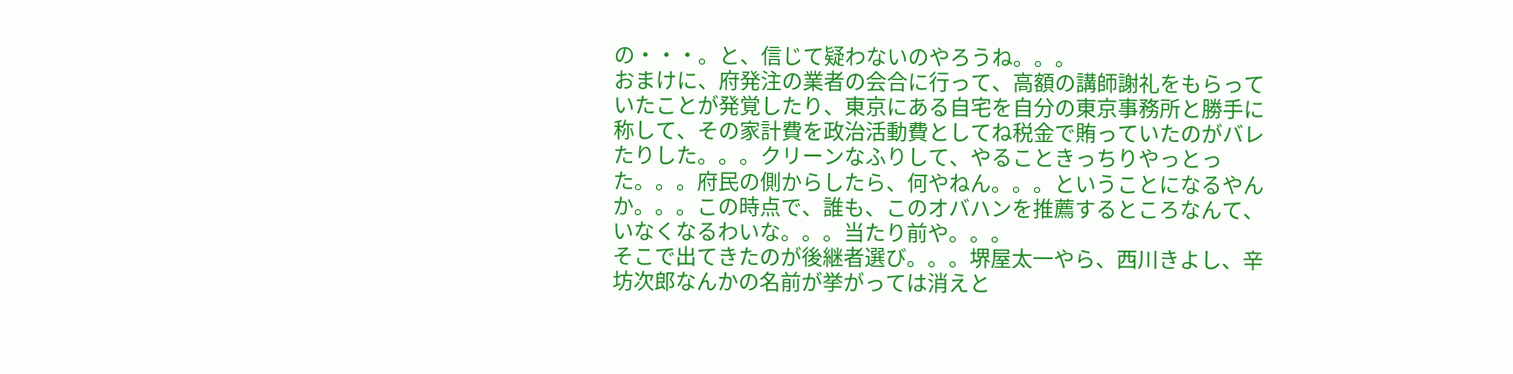の・・・。と、信じて疑わないのやろうね。。。
おまけに、府発注の業者の会合に行って、高額の講師謝礼をもらっていたことが発覚したり、東京にある自宅を自分の東京事務所と勝手に称して、その家計費を政治活動費としてね税金で賄っていたのがバレたりした。。。クリーンなふりして、やることきっちりやっとった。。。府民の側からしたら、何やねん。。。ということになるやんか。。。この時点で、誰も、このオバハンを推薦するところなんて、いなくなるわいな。。。当たり前や。。。
そこで出てきたのが後継者選び。。。堺屋太一やら、西川きよし、辛坊次郎なんかの名前が挙がっては消えと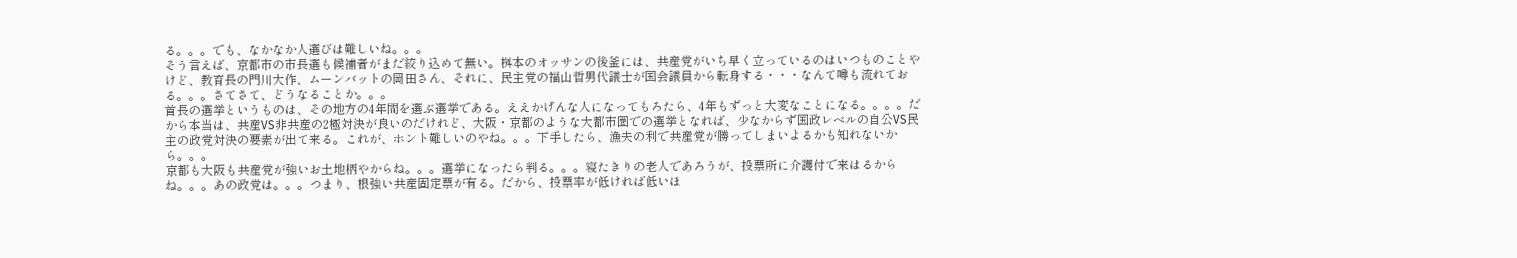る。。。でも、なかなか人選びは難しいね。。。
そう言えば、京都市の市長選も候補者がまだ絞り込めて無い。桝本のオッサンの後釜には、共産党がいち早く立っているのはいつものことやけど、教育長の門川大作、ムーンバットの岡田さん、それに、民主党の福山哲男代議士が国会議員から転身する・・・なんて噂も流れておる。。。さてさて、どうなることか。。。
首長の選挙というものは、その地方の4年間を選ぶ選挙である。ええかげんな人になってもろたら、4年もずっと大変なことになる。。。。だから本当は、共産VS非共産の2極対決が良いのだけれど、大阪・京都のような大都市圏での選挙となれば、少なからず国政レベルの自公VS民主の政党対決の要素が出て来る。これが、ホント難しいのやね。。。下手したら、漁夫の利で共産党が勝ってしまいよるかも知れないから。。。
京都も大阪も共産党が強いお土地柄やからね。。。選挙になったら判る。。。寝たきりの老人であろうが、投票所に介護付で来はるからね。。。あの政党は。。。つまり、根強い共産固定票が有る。だから、投票率が低ければ低いほ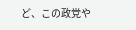ど、この政党や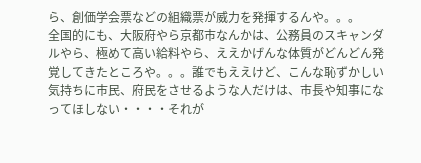ら、創価学会票などの組織票が威力を発揮するんや。。。
全国的にも、大阪府やら京都市なんかは、公務員のスキャンダルやら、極めて高い給料やら、ええかげんな体質がどんどん発覚してきたところや。。。誰でもええけど、こんな恥ずかしい気持ちに市民、府民をさせるような人だけは、市長や知事になってほしない・・・・それが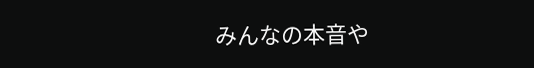みんなの本音や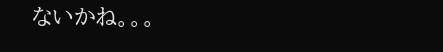ないかね。。。